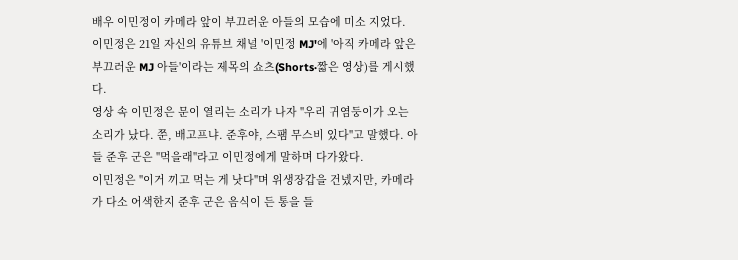배우 이민정이 카메라 앞이 부끄러운 아들의 모습에 미소 지었다.
이민정은 21일 자신의 유튜브 채널 '이민정 MJ'에 '아직 카메라 앞은 부끄러운 MJ 아들'이라는 제목의 쇼츠(Shorts·짧은 영상)를 게시했다.
영상 속 이민정은 문이 열리는 소리가 나자 "우리 귀염둥이가 오는 소리가 났다. 쭌, 배고프냐. 준후야, 스팸 무스비 있다"고 말했다. 아들 준후 군은 "먹을래"라고 이민정에게 말하며 다가왔다.
이민정은 "이거 끼고 먹는 게 낫다"며 위생장갑을 건넸지만, 카메라가 다소 어색한지 준후 군은 음식이 든 통을 들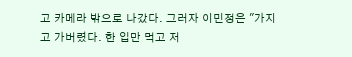고 카메라 밖으로 나갔다. 그러자 이민정은 "가지고 가버렸다. 한 입만 먹고 저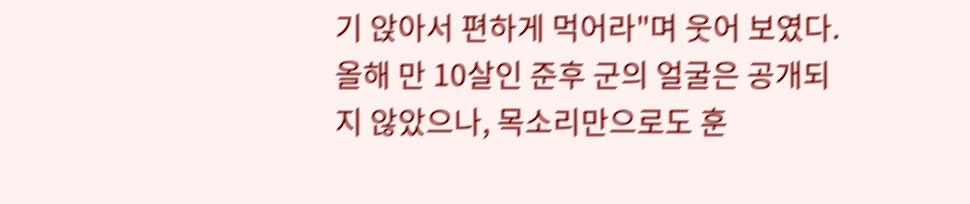기 앉아서 편하게 먹어라"며 웃어 보였다. 올해 만 10살인 준후 군의 얼굴은 공개되지 않았으나, 목소리만으로도 훈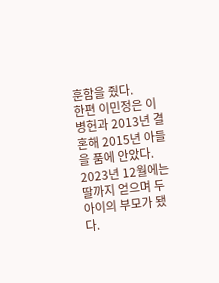훈함을 줬다.
한편 이민정은 이병헌과 2013년 결혼해 2015년 아들을 품에 안았다. 2023년 12월에는 딸까지 얻으며 두 아이의 부모가 됐다.